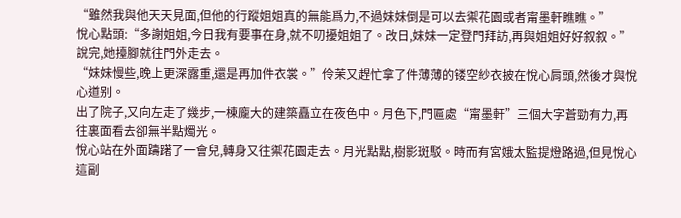“雖然我與他天天見面,但他的行蹤姐姐真的無能爲力,不過妹妹倒是可以去禦花園或者甯墨軒瞧瞧。”
悅心點頭:“多謝姐姐,今日我有要事在身,就不叨擾姐姐了。改日,妹妹一定登門拜訪,再與姐姐好好叙叙。”說完,她擡腳就往門外走去。
“妹妹慢些,晚上更深露重,還是再加件衣裳。”伶茉又趕忙拿了件薄薄的镂空紗衣披在悅心肩頭,然後才與悅心道别。
出了院子,又向左走了幾步,一棟龐大的建築矗立在夜色中。月色下,門匾處“甯墨軒”三個大字蒼勁有力,再往裏面看去卻無半點燭光。
悅心站在外面躊躇了一會兒,轉身又往禦花園走去。月光點點,樹影斑駁。時而有宮娥太監提燈路過,但見悅心這副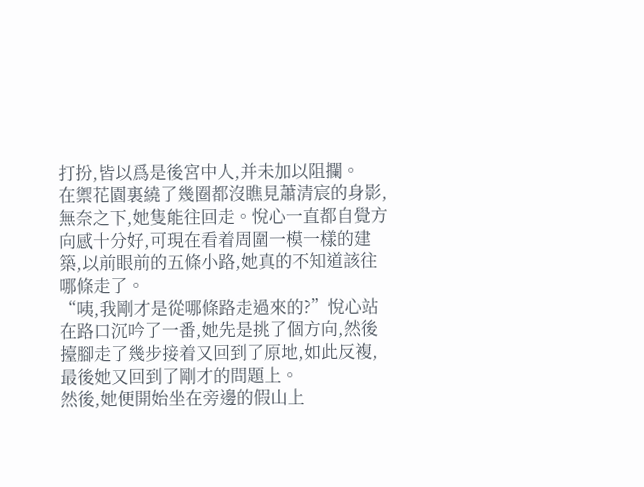打扮,皆以爲是後宮中人,并未加以阻攔。
在禦花園裏繞了幾圈都沒瞧見蕭清宸的身影,無奈之下,她隻能往回走。悅心一直都自覺方向感十分好,可現在看着周圍一模一樣的建築,以前眼前的五條小路,她真的不知道該往哪條走了。
“咦,我剛才是從哪條路走過來的?”悅心站在路口沉吟了一番,她先是挑了個方向,然後擡腳走了幾步接着又回到了原地,如此反複,最後她又回到了剛才的問題上。
然後,她便開始坐在旁邊的假山上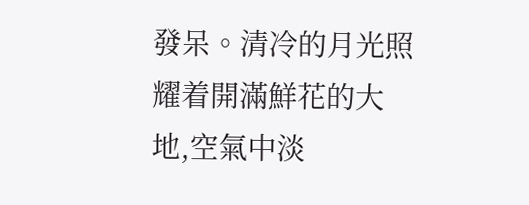發呆。清冷的月光照耀着開滿鮮花的大地,空氣中淡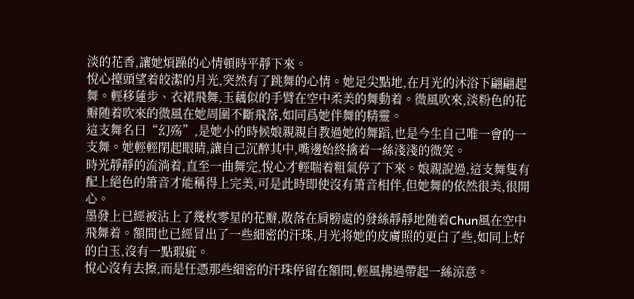淡的花香,讓她煩躁的心情頓時平靜下來。
悅心擡頭望着皎潔的月光,突然有了跳舞的心情。她足尖點地,在月光的沐浴下翩翩起舞。輕移蓮步、衣裙飛舞,玉藕似的手臂在空中柔美的舞動着。微風吹來,淡粉色的花瓣随着吹來的微風在她周圍不斷飛落,如同爲她伴舞的精靈。
這支舞名曰“幻殇”,是她小的時候娘親親自教過她的舞蹈,也是今生自己唯一會的一支舞。她輕輕閉起眼睛,讓自己沉醉其中,嘴邊始終擒着一絲淺淺的微笑。
時光靜靜的流淌着,直至一曲舞完,悅心才輕喘着粗氣停了下來。娘親說過,這支舞隻有配上絕色的箫音才能稱得上完美,可是此時即使沒有箫音相伴,但她舞的依然很美,很開心。
墨發上已經被沾上了幾枚零星的花瓣,散落在肩膀處的發絲靜靜地随着Chun風在空中飛舞着。額間也已經冒出了一些細密的汗珠,月光将她的皮膚照的更白了些,如同上好的白玉,沒有一點瑕疵。
悅心沒有去擦,而是任憑那些細密的汗珠停留在額間,輕風拂過帶起一絲涼意。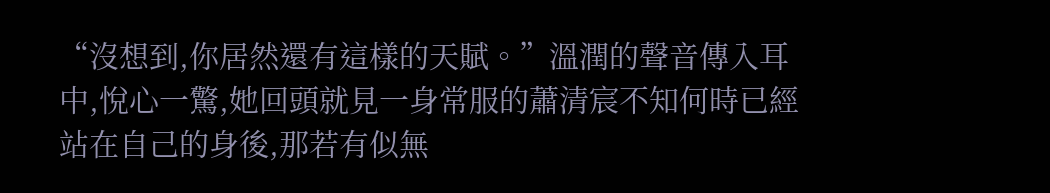“沒想到,你居然還有這樣的天賦。”溫潤的聲音傳入耳中,悅心一驚,她回頭就見一身常服的蕭清宸不知何時已經站在自己的身後,那若有似無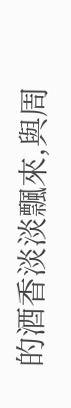的酒香淡淡飄來,與周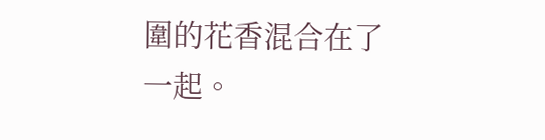圍的花香混合在了一起。